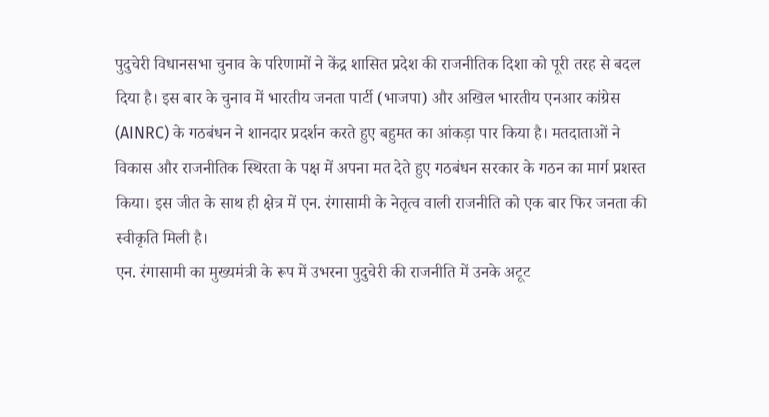पुदुचेरी विधानसभा चुनाव के परिणामों ने केंद्र शासित प्रदेश की राजनीतिक दिशा को पूरी तरह से बदल दिया है। इस बार के चुनाव में भारतीय जनता पार्टी (भाजपा) और अखिल भारतीय एनआर कांग्रेस (AINRC) के गठबंधन ने शानदार प्रदर्शन करते हुए बहुमत का आंकड़ा पार किया है। मतदाताओं ने विकास और राजनीतिक स्थिरता के पक्ष में अपना मत देते हुए गठबंधन सरकार के गठन का मार्ग प्रशस्त किया। इस जीत के साथ ही क्षेत्र में एन. रंगासामी के नेतृत्व वाली राजनीति को एक बार फिर जनता की स्वीकृति मिली है।
एन. रंगासामी का मुख्यमंत्री के रूप में उभरना पुदुचेरी की राजनीति में उनके अटूट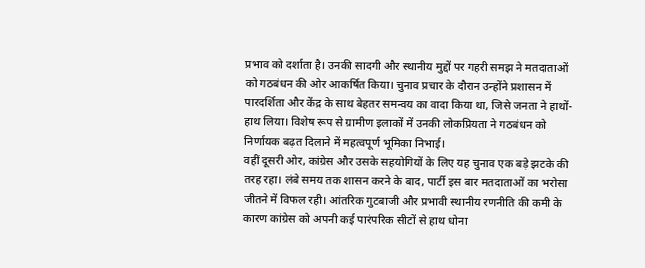प्रभाव को दर्शाता है। उनकी सादगी और स्थानीय मुद्दों पर गहरी समझ ने मतदाताओं को गठबंधन की ओर आकर्षित किया। चुनाव प्रचार के दौरान उन्होंने प्रशासन में पारदर्शिता और केंद्र के साथ बेहतर समन्वय का वादा किया था, जिसे जनता ने हाथों-हाथ लिया। विशेष रूप से ग्रामीण इलाकों में उनकी लोकप्रियता ने गठबंधन को निर्णायक बढ़त दिलाने में महत्वपूर्ण भूमिका निभाई।
वहीं दूसरी ओर, कांग्रेस और उसके सहयोगियों के लिए यह चुनाव एक बड़े झटके की तरह रहा। लंबे समय तक शासन करने के बाद, पार्टी इस बार मतदाताओं का भरोसा जीतने में विफल रही। आंतरिक गुटबाजी और प्रभावी स्थानीय रणनीति की कमी के कारण कांग्रेस को अपनी कई पारंपरिक सीटों से हाथ धोना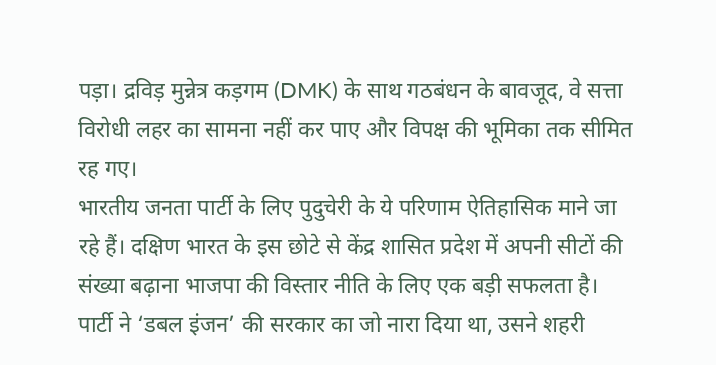पड़ा। द्रविड़ मुन्नेत्र कड़गम (DMK) के साथ गठबंधन के बावजूद, वे सत्ता विरोधी लहर का सामना नहीं कर पाए और विपक्ष की भूमिका तक सीमित रह गए।
भारतीय जनता पार्टी के लिए पुदुचेरी के ये परिणाम ऐतिहासिक माने जा रहे हैं। दक्षिण भारत के इस छोटे से केंद्र शासित प्रदेश में अपनी सीटों की संख्या बढ़ाना भाजपा की विस्तार नीति के लिए एक बड़ी सफलता है। पार्टी ने ‘डबल इंजन’ की सरकार का जो नारा दिया था, उसने शहरी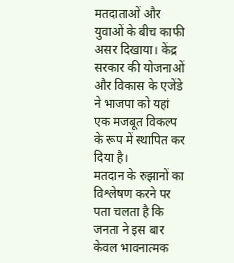मतदाताओं और युवाओं के बीच काफी असर दिखाया। केंद्र सरकार की योजनाओं और विकास के एजेंडे ने भाजपा को यहां एक मजबूत विकल्प के रूप में स्थापित कर दिया है।
मतदान के रुझानों का विश्लेषण करने पर पता चलता है कि जनता ने इस बार केवल भावनात्मक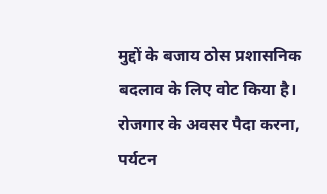मुद्दों के बजाय ठोस प्रशासनिक बदलाव के लिए वोट किया है। रोजगार के अवसर पैदा करना, पर्यटन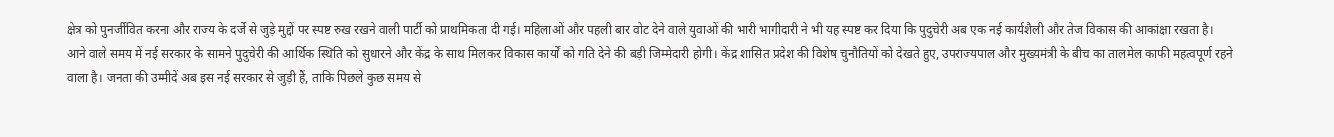क्षेत्र को पुनर्जीवित करना और राज्य के दर्जे से जुड़े मुद्दों पर स्पष्ट रुख रखने वाली पार्टी को प्राथमिकता दी गई। महिलाओं और पहली बार वोट देने वाले युवाओं की भारी भागीदारी ने भी यह स्पष्ट कर दिया कि पुदुचेरी अब एक नई कार्यशैली और तेज विकास की आकांक्षा रखता है।
आने वाले समय में नई सरकार के सामने पुदुचेरी की आर्थिक स्थिति को सुधारने और केंद्र के साथ मिलकर विकास कार्यों को गति देने की बड़ी जिम्मेदारी होगी। केंद्र शासित प्रदेश की विशेष चुनौतियों को देखते हुए, उपराज्यपाल और मुख्यमंत्री के बीच का तालमेल काफी महत्वपूर्ण रहने वाला है। जनता की उम्मीदें अब इस नई सरकार से जुड़ी हैं, ताकि पिछले कुछ समय से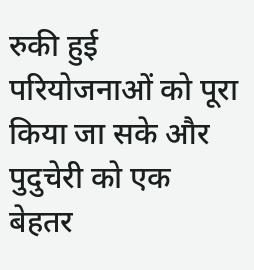रुकी हुई परियोजनाओं को पूरा किया जा सके और पुदुचेरी को एक बेहतर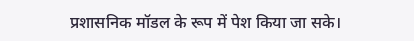प्रशासनिक मॉडल के रूप में पेश किया जा सके।